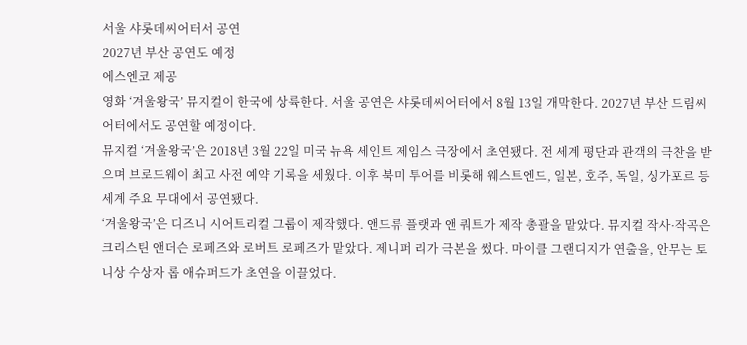서울 샤롯데씨어터서 공연
2027년 부산 공연도 예정
에스엔코 제공
영화 ‘겨울왕국’ 뮤지컬이 한국에 상륙한다. 서울 공연은 샤롯데씨어터에서 8월 13일 개막한다. 2027년 부산 드림씨어터에서도 공연할 예정이다.
뮤지컬 ‘겨울왕국’은 2018년 3월 22일 미국 뉴욕 세인트 제임스 극장에서 초연됐다. 전 세계 평단과 관객의 극찬을 받으며 브로드웨이 최고 사전 예약 기록을 세웠다. 이후 북미 투어를 비롯해 웨스트엔드, 일본, 호주, 독일, 싱가포르 등 세계 주요 무대에서 공연됐다.
‘겨울왕국’은 디즈니 시어트리컬 그룹이 제작했다. 앤드류 플랫과 앤 쿼트가 제작 총괄을 맡았다. 뮤지컬 작사·작곡은 크리스틴 앤더슨 로페즈와 로버트 로페즈가 맡았다. 제니퍼 리가 극본을 썼다. 마이클 그랜디지가 연출을, 안무는 토니상 수상자 롭 애슈퍼드가 초연을 이끌었다.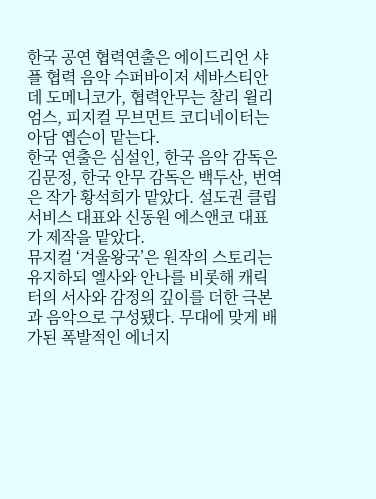한국 공연 협력연출은 에이드리언 샤플 협력 음악 수퍼바이저 세바스티안 데 도메니코가, 협력안무는 찰리 윌리엄스, 피지컬 무브먼트 코디네이터는 아담 옙슨이 맡는다.
한국 연출은 심설인, 한국 음악 감독은 김문정, 한국 안무 감독은 백두산, 번역은 작가 황석희가 맡았다. 설도권 클립서비스 대표와 신동원 에스앤코 대표가 제작을 맡았다.
뮤지컬 ‘겨울왕국’은 원작의 스토리는 유지하되 엘사와 안나를 비롯해 캐릭터의 서사와 감정의 깊이를 더한 극본과 음악으로 구성됐다. 무대에 맞게 배가된 폭발적인 에너지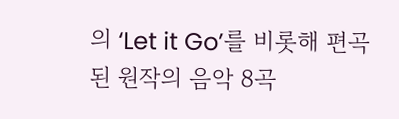의 ‘Let it Go’를 비롯해 편곡된 원작의 음악 8곡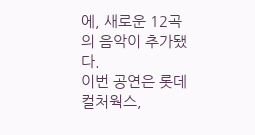에, 새로운 12곡의 음악이 추가됐다.
이번 공연은 롯데컬처웍스,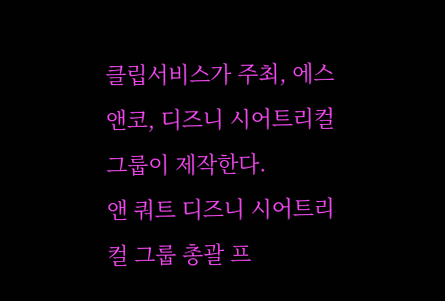클립서비스가 주최, 에스앤코, 디즈니 시어트리컬 그룹이 제작한다.
앤 쿼트 디즈니 시어트리컬 그룹 총괄 프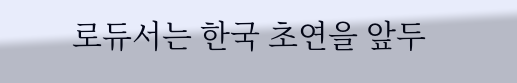로듀서는 한국 초연을 앞두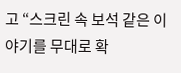고 “스크린 속 보석 같은 이야기를 무대로 확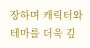장하며 캐릭터와 테마를 더욱 깊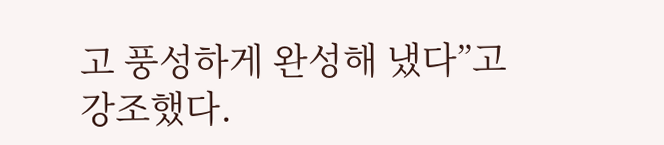고 풍성하게 완성해 냈다”고 강조했다.